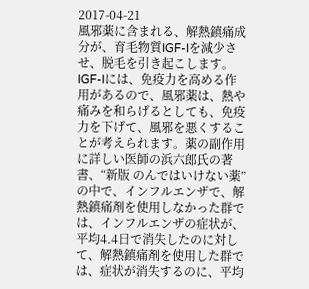2017-04-21
風邪薬に含まれる、解熱鎮痛成分が、育毛物質IGF-Iを減少させ、脱毛を引き起こします。IGF-Iには、免疫力を高める作用があるので、風邪薬は、熱や痛みを和らげるとしても、免疫力を下げて、風邪を悪くすることが考えられます。薬の副作用に詳しい医師の浜六郎氏の著書、“新版 のんではいけない薬”の中で、インフルエンザで、解熱鎮痛剤を使用しなかった群では、インフルエンザの症状が、平均4.4日で消失したのに対して、解熱鎮痛剤を使用した群では、症状が消失するのに、平均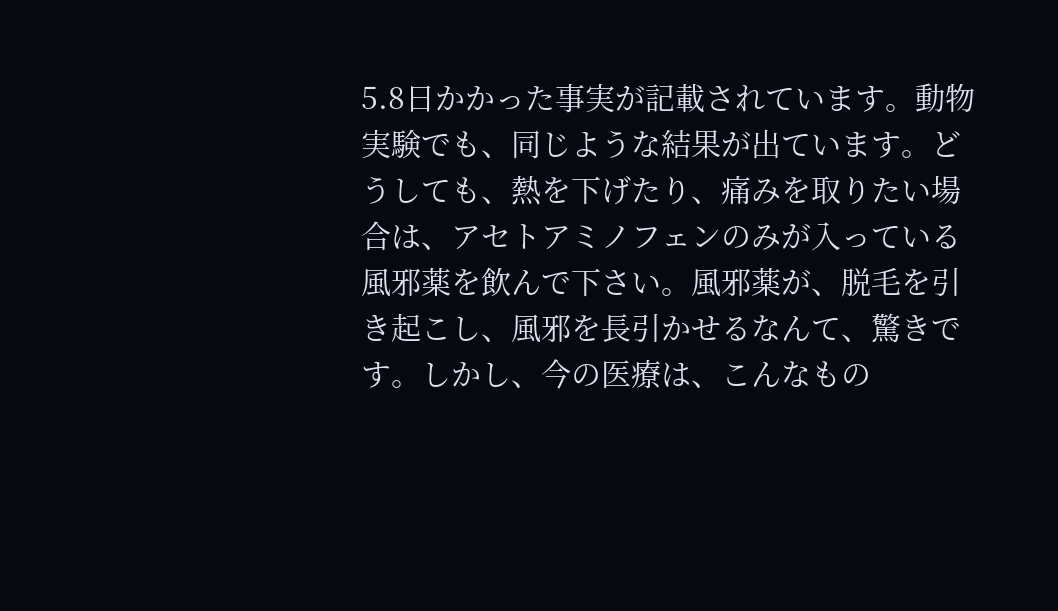5.8日かかった事実が記載されています。動物実験でも、同じような結果が出ています。どうしても、熱を下げたり、痛みを取りたい場合は、アセトアミノフェンのみが入っている風邪薬を飲んで下さい。風邪薬が、脱毛を引き起こし、風邪を長引かせるなんて、驚きです。しかし、今の医療は、こんなもの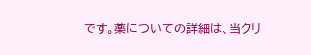です。薬についての詳細は、当クリ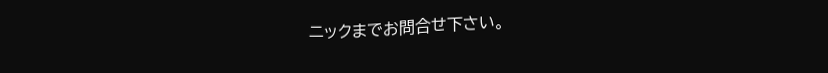ニックまでお問合せ下さい。